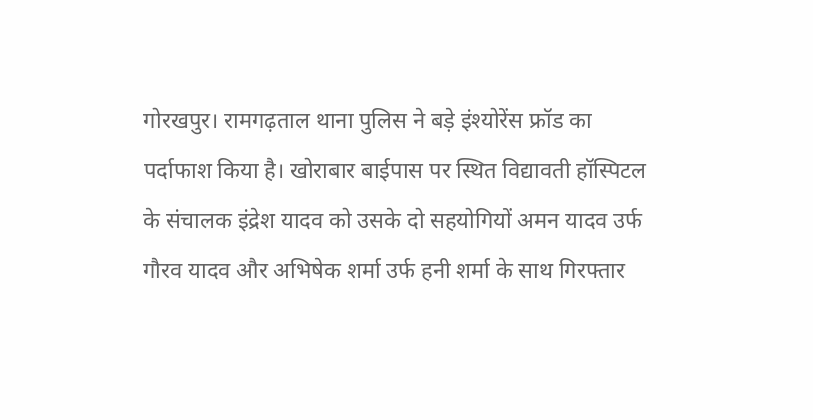गोरखपुर। रामगढ़ताल थाना पुलिस ने बड़े इंश्योरेंस फ्रॉड का पर्दाफाश किया है। खोराबार बाईपास पर स्थित विद्यावती हॉस्पिटल के संचालक इंद्रेश यादव को उसके दो सहयोगियों अमन यादव उर्फ गौरव यादव और अभिषेक शर्मा उर्फ हनी शर्मा के साथ गिरफ्तार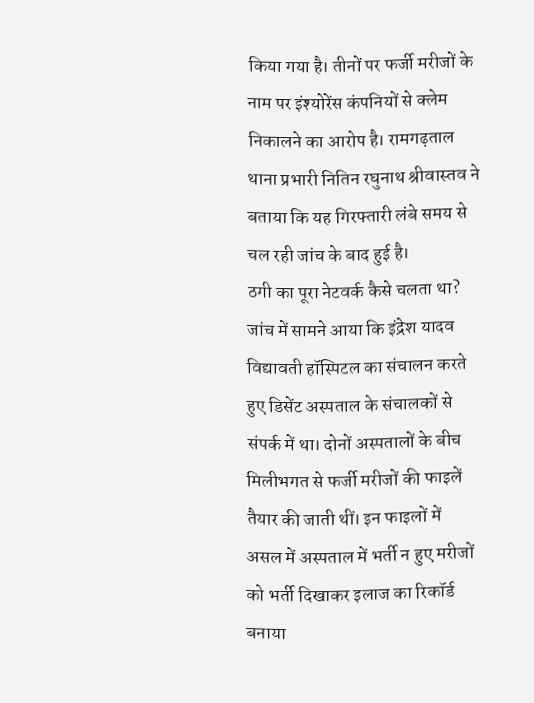किया गया है। तीनों पर फर्जी मरीजों के नाम पर इंश्योरेंस कंपनियों से क्लेम निकालने का आरोप है। रामगढ़ताल थाना प्रभारी नितिन रघुनाथ श्रीवास्तव ने बताया कि यह गिरफ्तारी लंबे समय से चल रही जांच के बाद हुई है।
ठगी का पूरा नेटवर्क कैसे चलता था?
जांच में सामने आया कि इंद्रेश यादव विद्यावती हॉस्पिटल का संचालन करते हुए डिसेंट अस्पताल के संचालकों से संपर्क में था। दोनों अस्पतालों के बीच मिलीभगत से फर्जी मरीजों की फाइलें तैयार की जाती थीं। इन फाइलों में असल में अस्पताल में भर्ती न हुए मरीजों को भर्ती दिखाकर इलाज का रिकॉर्ड बनाया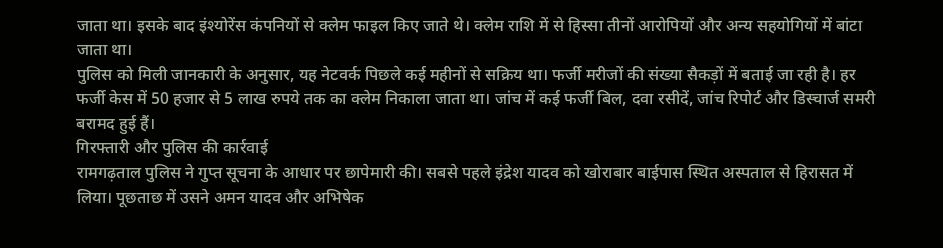जाता था। इसके बाद इंश्योरेंस कंपनियों से क्लेम फाइल किए जाते थे। क्लेम राशि में से हिस्सा तीनों आरोपियों और अन्य सहयोगियों में बांटा जाता था।
पुलिस को मिली जानकारी के अनुसार, यह नेटवर्क पिछले कई महीनों से सक्रिय था। फर्जी मरीजों की संख्या सैकड़ों में बताई जा रही है। हर फर्जी केस में 50 हजार से 5 लाख रुपये तक का क्लेम निकाला जाता था। जांच में कई फर्जी बिल, दवा रसीदें, जांच रिपोर्ट और डिस्चार्ज समरी बरामद हुई हैं।
गिरफ्तारी और पुलिस की कार्रवाई
रामगढ़ताल पुलिस ने गुप्त सूचना के आधार पर छापेमारी की। सबसे पहले इंद्रेश यादव को खोराबार बाईपास स्थित अस्पताल से हिरासत में लिया। पूछताछ में उसने अमन यादव और अभिषेक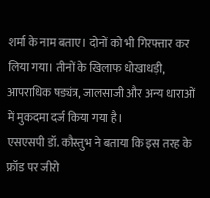शर्मा के नाम बताए। दोनों को भी गिरफ्तार कर लिया गया। तीनों के खिलाफ धोखाधड़ी, आपराधिक षड्यंत्र, जालसाजी और अन्य धाराओं में मुकदमा दर्ज किया गया है।
एसएसपी डॉ. कौस्तुभ ने बताया कि इस तरह के फ्रॉड पर जीरो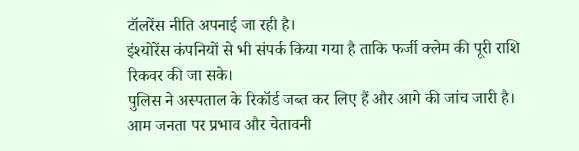टॉलरेंस नीति अपनाई जा रही है।
इंश्योरेंस कंपनियों से भी संपर्क किया गया है ताकि फर्जी क्लेम की पूरी राशि रिकवर की जा सके।
पुलिस ने अस्पताल के रिकॉर्ड जब्त कर लिए हैं और आगे की जांच जारी है।
आम जनता पर प्रभाव और चेतावनी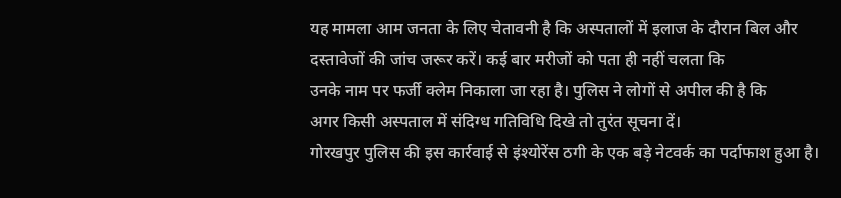यह मामला आम जनता के लिए चेतावनी है कि अस्पतालों में इलाज के दौरान बिल और
दस्तावेजों की जांच जरूर करें। कई बार मरीजों को पता ही नहीं चलता कि
उनके नाम पर फर्जी क्लेम निकाला जा रहा है। पुलिस ने लोगों से अपील की है कि
अगर किसी अस्पताल में संदिग्ध गतिविधि दिखे तो तुरंत सूचना दें।
गोरखपुर पुलिस की इस कार्रवाई से इंश्योरेंस ठगी के एक बड़े नेटवर्क का पर्दाफाश हुआ है।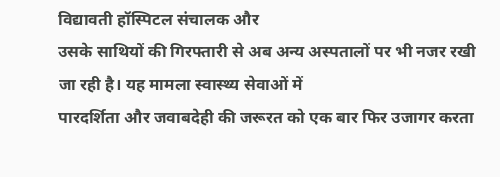विद्यावती हॉस्पिटल संचालक और
उसके साथियों की गिरफ्तारी से अब अन्य अस्पतालों पर भी नजर रखी जा रही है। यह मामला स्वास्थ्य सेवाओं में
पारदर्शिता और जवाबदेही की जरूरत को एक बार फिर उजागर करता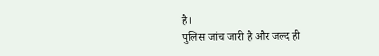है।
पुलिस जांच जारी है और जल्द ही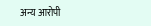अन्य आरोपी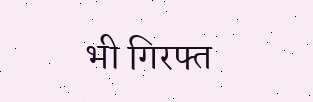भी गिरफ्त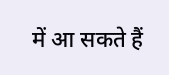में आ सकते हैं